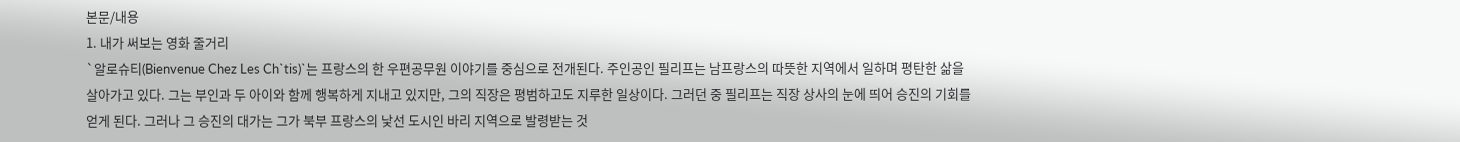본문/내용
1. 내가 써보는 영화 줄거리
`알로슈티(Bienvenue Chez Les Ch`tis)`는 프랑스의 한 우편공무원 이야기를 중심으로 전개된다. 주인공인 필리프는 남프랑스의 따뜻한 지역에서 일하며 평탄한 삶을 살아가고 있다. 그는 부인과 두 아이와 함께 행복하게 지내고 있지만, 그의 직장은 평범하고도 지루한 일상이다. 그러던 중 필리프는 직장 상사의 눈에 띄어 승진의 기회를 얻게 된다. 그러나 그 승진의 대가는 그가 북부 프랑스의 낯선 도시인 바리 지역으로 발령받는 것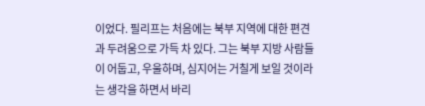이었다. 필리프는 처음에는 북부 지역에 대한 편견과 두려움으로 가득 차 있다. 그는 북부 지방 사람들이 어둡고, 우울하며, 심지어는 거칠게 보일 것이라는 생각을 하면서 바리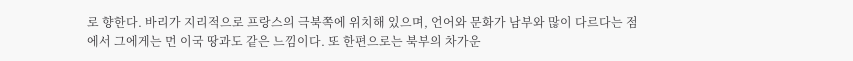로 향한다. 바리가 지리적으로 프랑스의 극북쪽에 위치해 있으며, 언어와 문화가 남부와 많이 다르다는 점에서 그에게는 먼 이국 땅과도 같은 느낌이다. 또 한편으로는 북부의 차가운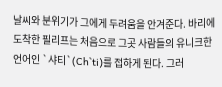날씨와 분위기가 그에게 두려움을 안겨준다. 바리에 도착한 필리프는 처음으로 그곳 사람들의 유니크한 언어인 `샤티`(Ch`ti)를 접하게 된다. 그러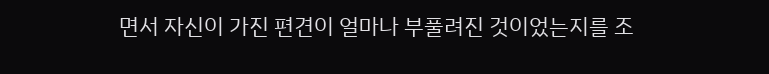면서 자신이 가진 편견이 얼마나 부풀려진 것이었는지를 조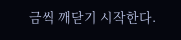금씩 깨닫기 시작한다.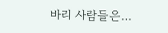바리 사람들은…